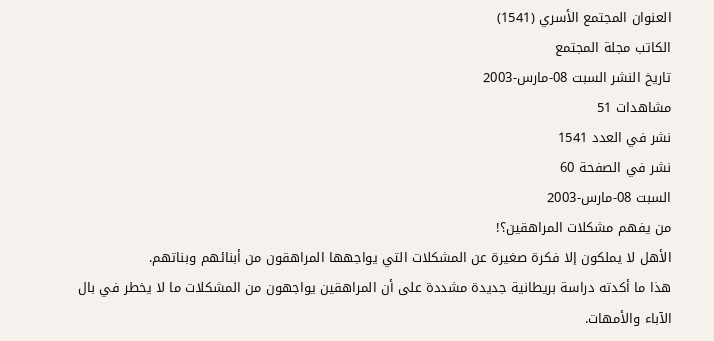العنوان المجتمع الأسري (1541)
الكاتب مجلة المجتمع
تاريخ النشر السبت 08-مارس-2003
مشاهدات 51
نشر في العدد 1541
نشر في الصفحة 60
السبت 08-مارس-2003
من يفهم مشكلات المراهقين؟!
الأهل لا يملكون إلا فكرة صغيرة عن المشكلات التي يواجهها المراهقون من أبنائهم وبناتهم.
هذا ما أكدته دراسة بريطانية جديدة مشددة على أن المراهقين يواجهون من المشكلات ما لا يخطر في بال الآباء والأمهات.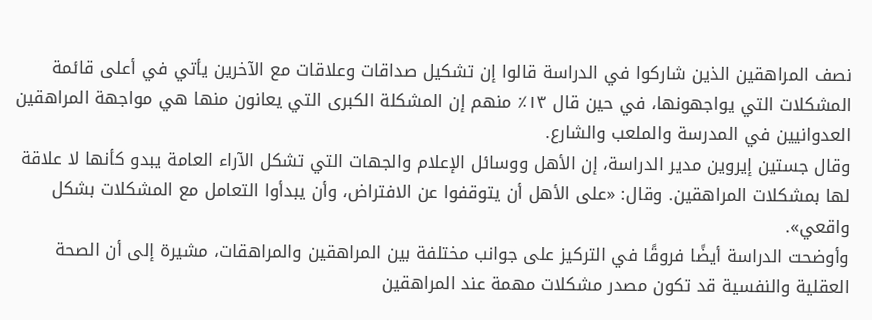نصف المراهقين الذين شاركوا في الدراسة قالوا إن تشكيل صداقات وعلاقات مع الآخرين يأتي في أعلى قائمة المشكلات التي يواجهونها، في حين قال ١٣٪ منهم إن المشكلة الكبرى التي يعانون منها هي مواجهة المراهقين العدوانيين في المدرسة والملعب والشارع.
وقال جستين إيروين مدير الدراسة، إن الأهل ووسائل الإعلام والجهات التي تشكل الآراء العامة يبدو كأنها لا علاقة لها بمشكلات المراهقين. وقال: «على الأهل أن يتوقفوا عن الافتراض، وأن يبدأوا التعامل مع المشكلات بشكل واقعي».
وأوضحت الدراسة أيضًا فروقًا في التركيز على جوانب مختلفة بين المراهقين والمراهقات، مشيرة إلى أن الصحة العقلية والنفسية قد تكون مصدر مشكلات مهمة عند المراهقين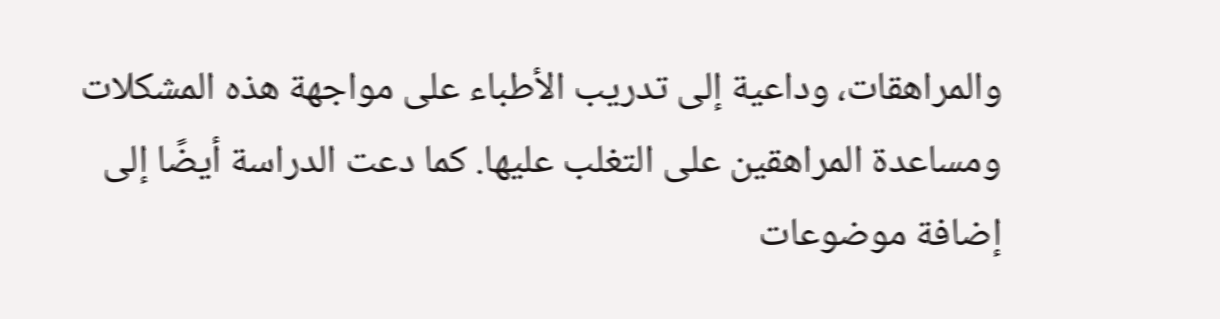والمراهقات، وداعية إلى تدريب الأطباء على مواجهة هذه المشكلات ومساعدة المراهقين على التغلب عليها. كما دعت الدراسة أيضًا إلى إضافة موضوعات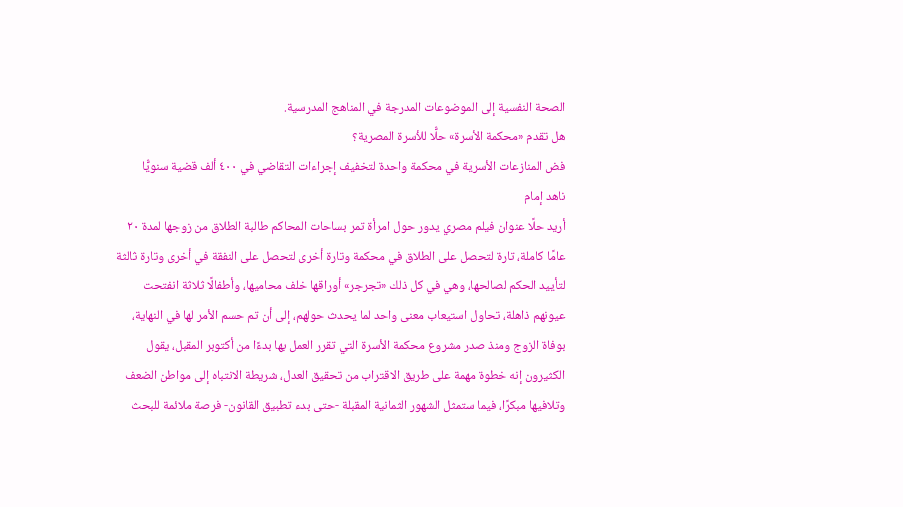الصحة النفسية إلى الموضوعات المدرجة في المناهج المدرسية.
هل تقدم «محكمة الأسرة» حلًّا للأسرة المصرية؟
فض المنازعات الأسرية في محكمة واحدة لتخفيف إجراءات التقاضي في ٤٠٠ ألف قضية سنويًّا
ناهد إمام
أريد حلًا عنوان فيلم مصري يدور حول امرأة تمر بساحات المحاكم طالبة الطلاق من زوجها لمدة ۲۰ عامًا كاملة، تارة لتحصل على الطلاق في محكمة وتارة أخرى لتحصل على النفقة في أخرى وتارة ثالثة لتأييد الحكم لصالحها، وهي في كل ذلك «تجرجر» أوراقها خلف محاميها، وأطفالًا ثلاثة انفتحت عيونهم ذاهلة، تحاول استيعاب معنى واحد لما يحدث حولهم، إلى أن تم حسم الأمر لها في النهاية، بوفاة الزوج ومنذ صدر مشروع محكمة الأسرة التي تقرر العمل بها بدءًا من أكتوبر المقبل، يقول الكثيرون إنه خطوة مهمة على طريق الاقتراب من تحقيق العدل، شريطة الانتباه إلى مواطن الضعف وتلافيها مبكرًا، فيما ستمثل الشهور الثمانية المقبلة -حتى بدء تطبيق القانون- فرصة ملائمة للبحث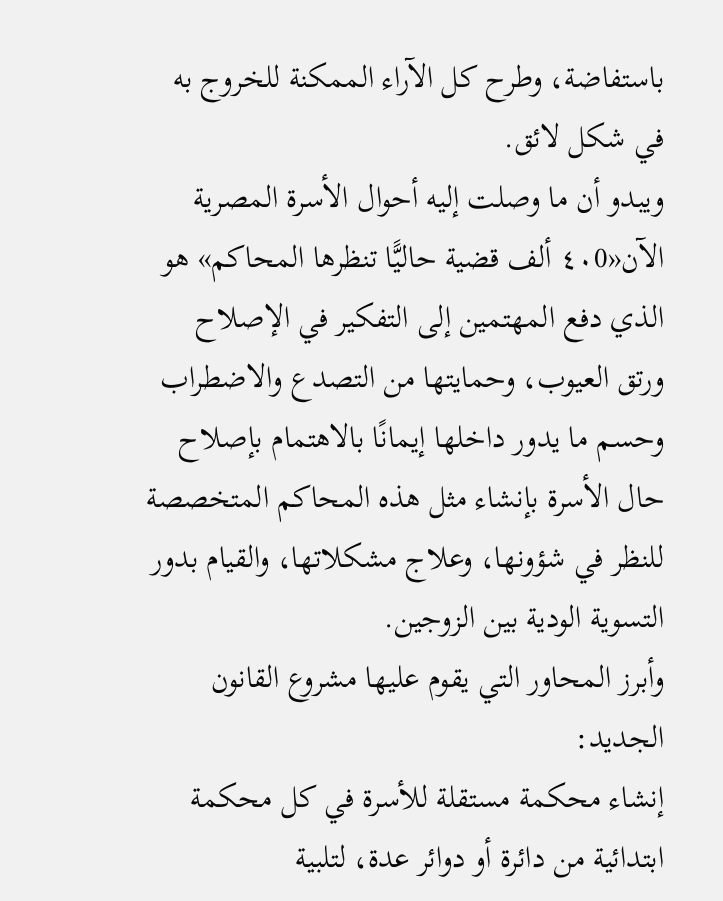باستفاضة، وطرح كل الآراء الممكنة للخروج به في شكل لائق.
ويبدو أن ما وصلت إليه أحوال الأسرة المصرية الآن«٤٠0 ألف قضية حاليًّا تنظرها المحاكم» هو الذي دفع المهتمين إلى التفكير في الإصلاح ورتق العيوب، وحمايتها من التصدع والاضطراب وحسم ما يدور داخلها إيمانًا بالاهتمام بإصلاح حال الأسرة بإنشاء مثل هذه المحاكم المتخصصة للنظر في شؤونها، وعلاج مشكلاتها، والقيام بدور التسوية الودية بين الزوجين.
وأبرز المحاور التي يقوم عليها مشروع القانون الجديد:
إنشاء محكمة مستقلة للأسرة في كل محكمة ابتدائية من دائرة أو دوائر عدة، لتلبية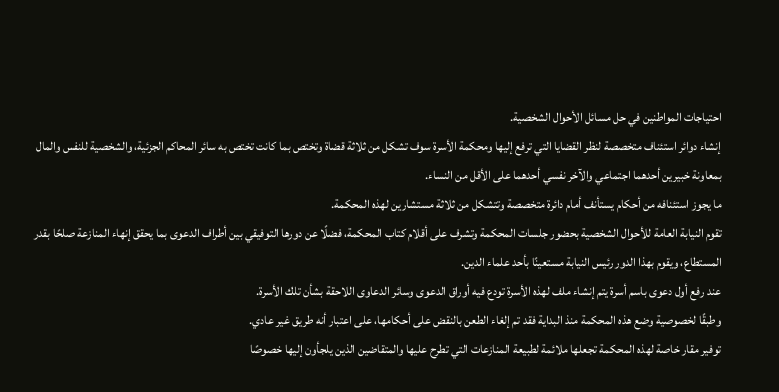احتياجات المواطنين في حل مسائل الأحوال الشخصية.
إنشاء دوائر استئناف متخصصة لنظر القضايا التي ترفع إليها ومحكمة الأسرة سوف تشكل من ثلاثة قضاة وتختص بما كانت تختص به سائر المحاكم الجزئية، والشخصية للنفس والمال بمعاونة خبيرين أحدهما اجتماعي والآخر نفسي أحدهما على الأقل من النساء.
ما يجوز استئنافه من أحكام يستأنف أمام دائرة متخصصة وتتشكل من ثلاثة مستشارين لهذه المحكمة.
تقوم النيابة العامة للأحوال الشخصية بحضور جلسات المحكمة وتشرف على أقلام كتاب المحكمة، فضلًا عن دورها التوفيقي بين أطراف الدعوى بما يحقق إنهاء المنازعة صلحًا بقدر المستطاع، ويقوم بهذا الدور رئيس النيابة مستعينًا بأحد علماء الدين.
عند رفع أول دعوى باسم أسرة يتم إنشاء ملف لهذه الأسرة تودع فيه أوراق الدعوى وسائر الدعاوى اللاحقة بشأن تلك الأسرة.
وطبقًا لخصوصية وضع هذه المحكمة منذ البداية فقد تم إلغاء الطعن بالنقض على أحكامها، على اعتبار أنه طريق غير عادي.
توفير مقار خاصة لهذه المحكمة تجعلها ملائمة لطبيعة المنازعات التي تطرح عليها والمتقاضين الذين يلجأون إليها خصوصًا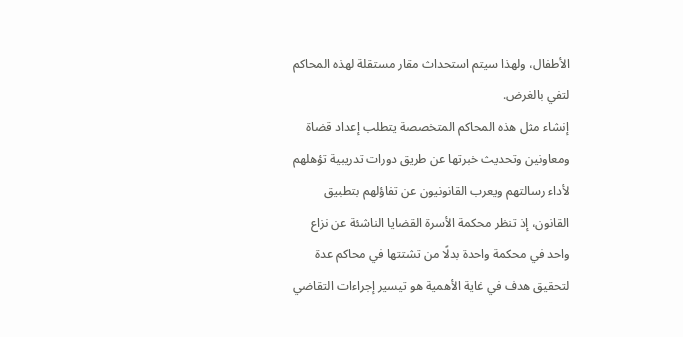الأطفال، ولهذا سيتم استحداث مقار مستقلة لهذه المحاكم لتفي بالغرض.
إنشاء مثل هذه المحاكم المتخصصة يتطلب إعداد قضاة ومعاونين وتحديث خبرتها عن طريق دورات تدريبية تؤهلهم لأداء رسالتهم ويعرب القانونيون عن تفاؤلهم بتطبيق القانون، إذ تنظر محكمة الأسرة القضايا الناشئة عن نزاع واحد في محكمة واحدة بدلًا من تشتتها في محاكم عدة لتحقيق هدف في غاية الأهمية هو تيسير إجراءات التقاضي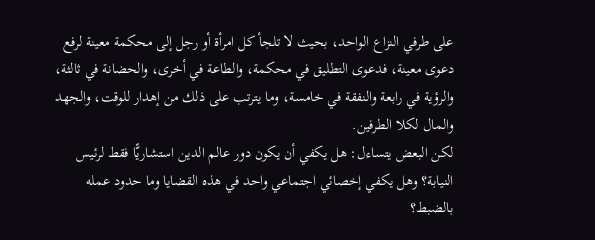على طرفي النزاع الواحد، بحيث لا تلجأ كل امرأة أو رجل إلى محكمة معينة لرفع دعوى معينة، فدعوى التطليق في محكمة، والطاعة في أخرى، والحضانة في ثالثة، والرؤية في رابعة والنفقة في خامسة، وما يترتب على ذلك من إهدار للوقت، والجهد والمال لكلا الطرفين.
لكن البعض يتساءل: هل يكفي أن يكون دور عالم الدين استشاريًّا فقط لرئيس النيابة؟ وهل يكفي إخصائي اجتماعي واحد في هذه القضايا وما حدود عمله بالضبط؟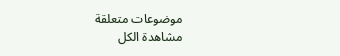موضوعات متعلقة
مشاهدة الكل